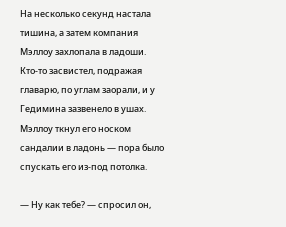На несколько секунд настала тишина, а затем компания Мэллоу захлопала в ладоши. Кто-то засвистел, подражая главарю, по углам заорали, и у Гедимина зазвенело в ушах. Мэллоу ткнул его носком сандалии в ладонь — пора было спускать его из-под потолка.

— Ну как тебе? — спросил он,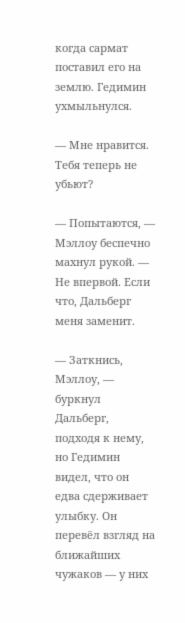когда сармат поставил его на землю. Гедимин ухмыльнулся.

— Мне нравится. Тебя теперь не убьют?

— Попытаются, — Мэллоу беспечно махнул рукой. — Не впервой. Если что, Дальберг меня заменит.

— Заткнись, Мэллоу, — буркнул Дальберг, подходя к нему, но Гедимин видел, что он едва сдерживает улыбку. Он перевёл взгляд на ближайших чужаков — у них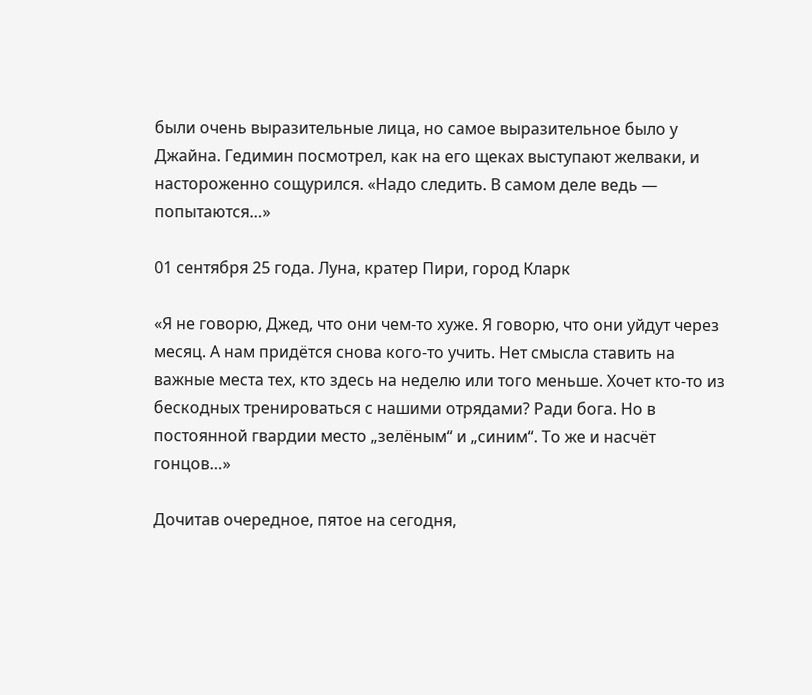были очень выразительные лица, но самое выразительное было у Джайна. Гедимин посмотрел, как на его щеках выступают желваки, и настороженно сощурился. «Надо следить. В самом деле ведь — попытаются…»

01 сентября 25 года. Луна, кратер Пири, город Кларк

«Я не говорю, Джед, что они чем-то хуже. Я говорю, что они уйдут через месяц. А нам придётся снова кого-то учить. Нет смысла ставить на важные места тех, кто здесь на неделю или того меньше. Хочет кто-то из бескодных тренироваться с нашими отрядами? Ради бога. Но в постоянной гвардии место „зелёным“ и „синим“. То же и насчёт гонцов…»

Дочитав очередное, пятое на сегодня,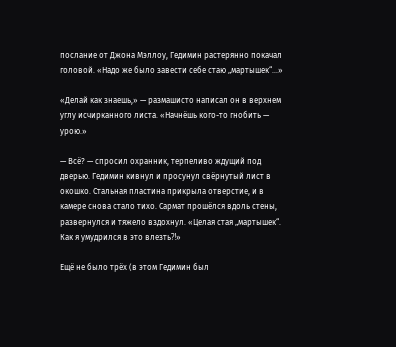послание от Джона Мэллоу, Гедимин растерянно покачал головой. «Надо же было завести себе стаю „мартышек“…»

«Делай как знаешь,» — размашисто написал он в верхнем углу исчирканного листа. «Начнёшь кого-то гнобить — урою.»

— Всё? — спросил охранник, терпеливо ждущий под дверью. Гедимин кивнул и просунул свёрнутый лист в окошко. Стальная пластина прикрыла отверстие, и в камере снова стало тихо. Сармат прошёлся вдоль стены, развернулся и тяжело вздохнул. «Целая стая „мартышек“. Как я умудрился в это влезть⁈»

Ещё не было трёх (в этом Гедимин был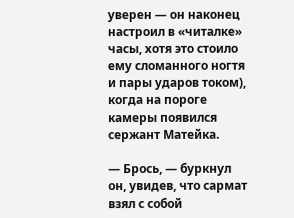уверен — он наконец настроил в «читалке» часы, хотя это стоило ему сломанного ногтя и пары ударов током), когда на пороге камеры появился сержант Матейка.

— Брось, — буркнул он, увидев, что сармат взял с собой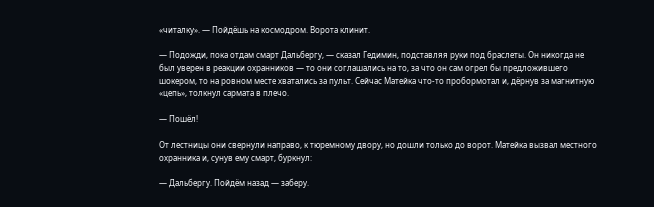«читалку». — Пойдёшь на космодром. Ворота клинит.

— Подожди, пока отдам смарт Дальбергу, — сказал Гедимин, подставляя руки под браслеты. Он никогда не был уверен в реакции охранников — то они соглашались на то, за что он сам огрел бы предложившего шокером, то на ровном месте хватались за пульт. Сейчас Матейка что-то пробормотал и, дёрнув за магнитную «цепь», толкнул сармата в плечо.

— Пошёл!

От лестницы они свернули направо, к тюремному двору, но дошли только до ворот. Матейка вызвал местного охранника и, сунув ему смарт, буркнул:

— Дальбергу. Пойдём назад — заберу.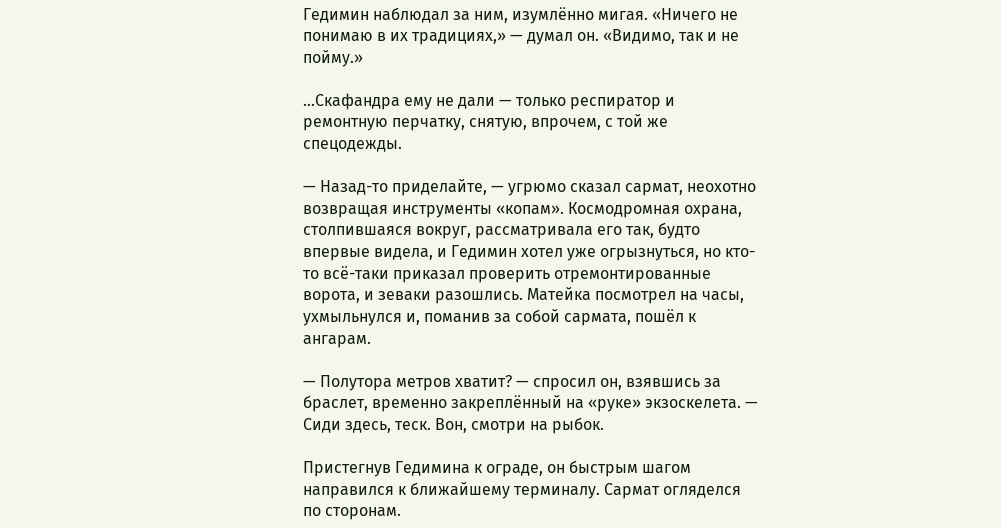Гедимин наблюдал за ним, изумлённо мигая. «Ничего не понимаю в их традициях,» — думал он. «Видимо, так и не пойму.»

…Скафандра ему не дали — только респиратор и ремонтную перчатку, снятую, впрочем, с той же спецодежды.

— Назад-то приделайте, — угрюмо сказал сармат, неохотно возвращая инструменты «копам». Космодромная охрана, столпившаяся вокруг, рассматривала его так, будто впервые видела, и Гедимин хотел уже огрызнуться, но кто-то всё-таки приказал проверить отремонтированные ворота, и зеваки разошлись. Матейка посмотрел на часы, ухмыльнулся и, поманив за собой сармата, пошёл к ангарам.

— Полутора метров хватит? — спросил он, взявшись за браслет, временно закреплённый на «руке» экзоскелета. — Сиди здесь, теск. Вон, смотри на рыбок.

Пристегнув Гедимина к ограде, он быстрым шагом направился к ближайшему терминалу. Сармат огляделся по сторонам.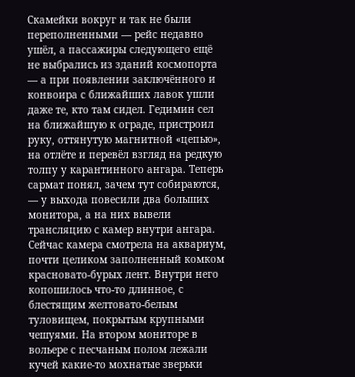Скамейки вокруг и так не были переполненными — рейс недавно ушёл, а пассажиры следующего ещё не выбрались из зданий космопорта — а при появлении заключённого и конвоира с ближайших лавок ушли даже те, кто там сидел. Гедимин сел на ближайшую к ограде, пристроил руку, оттянутую магнитной «цепью», на отлёте и перевёл взгляд на редкую толпу у карантинного ангара. Теперь сармат понял, зачем тут собираются, — у выхода повесили два больших монитора, а на них вывели трансляцию с камер внутри ангара. Сейчас камера смотрела на аквариум, почти целиком заполненный комком красновато-бурых лент. Внутри него копошилось что-то длинное, с блестящим желтовато-белым туловищем, покрытым крупными чешуями. На втором мониторе в вольере с песчаным полом лежали кучей какие-то мохнатые зверьки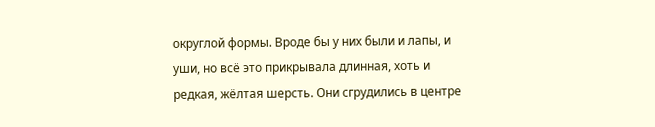округлой формы. Вроде бы у них были и лапы, и уши, но всё это прикрывала длинная, хоть и редкая, жёлтая шерсть. Они сгрудились в центре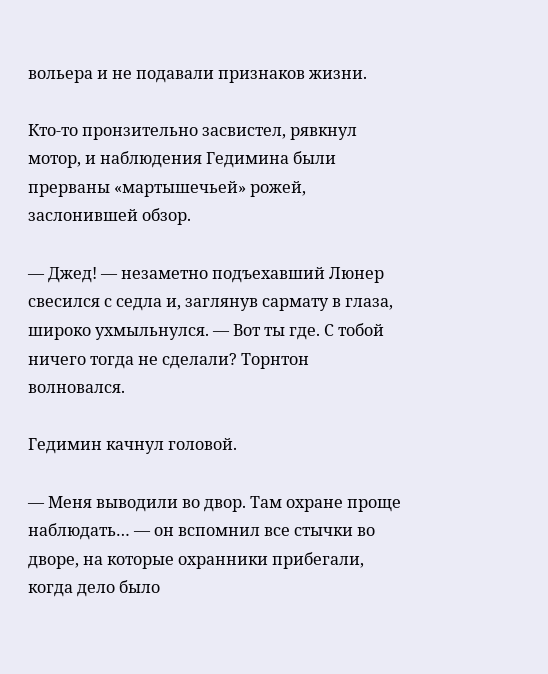вольера и не подавали признаков жизни.

Кто-то пронзительно засвистел, рявкнул мотор, и наблюдения Гедимина были прерваны «мартышечьей» рожей, заслонившей обзор.

— Джед! — незаметно подъехавший Люнер свесился с седла и, заглянув сармату в глаза, широко ухмыльнулся. — Вот ты где. С тобой ничего тогда не сделали? Торнтон волновался.

Гедимин качнул головой.

— Меня выводили во двор. Там охране проще наблюдать… — он вспомнил все стычки во дворе, на которые охранники прибегали, когда дело было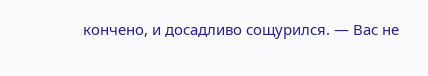кончено, и досадливо сощурился. — Вас не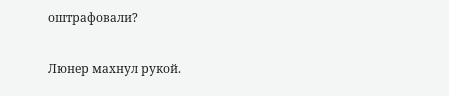оштрафовали?

Люнер махнул рукой.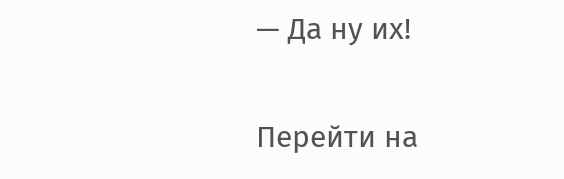— Да ну их!

Перейти на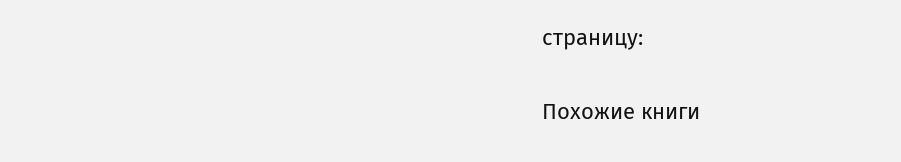страницу:

Похожие книги